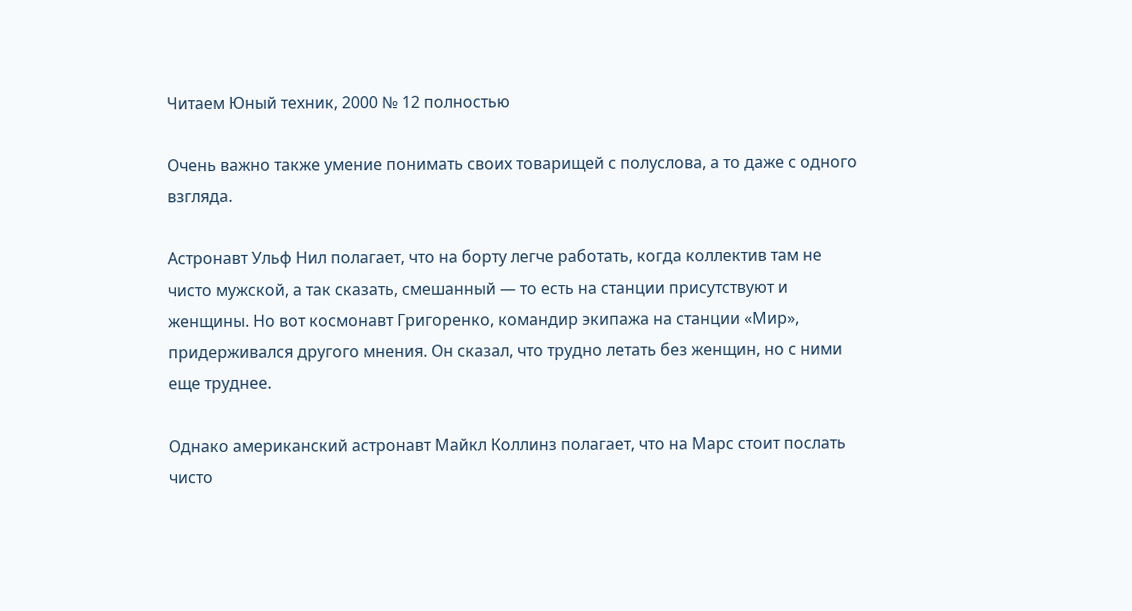Читаем Юный техник, 2000 № 12 полностью

Очень важно также умение понимать своих товарищей с полуслова, а то даже с одного взгляда.

Астронавт Ульф Нил полагает, что на борту легче работать, когда коллектив там не чисто мужской, а так сказать, смешанный — то есть на станции присутствуют и женщины. Но вот космонавт Григоренко, командир экипажа на станции «Мир», придерживался другого мнения. Он сказал, что трудно летать без женщин, но с ними еще труднее.

Однако американский астронавт Майкл Коллинз полагает, что на Марс стоит послать чисто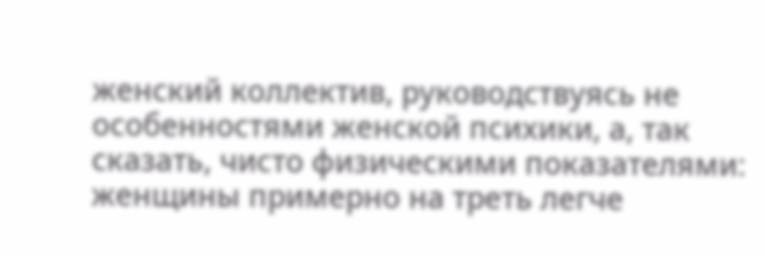женский коллектив, руководствуясь не особенностями женской психики, а, так сказать, чисто физическими показателями: женщины примерно на треть легче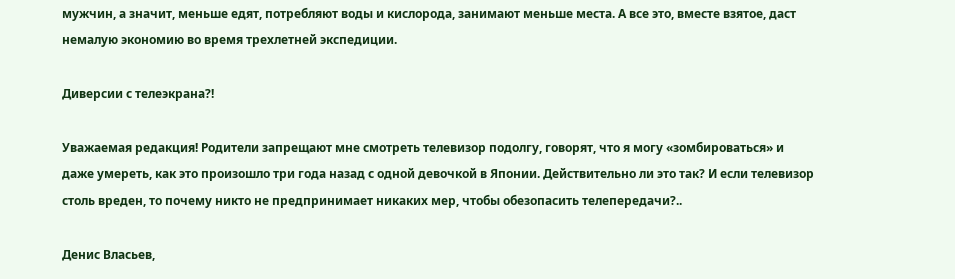мужчин, а значит, меньше едят, потребляют воды и кислорода, занимают меньше места. А все это, вместе взятое, даст немалую экономию во время трехлетней экспедиции.

Диверсии с телеэкрана?!

Уважаемая редакция! Родители запрещают мне смотреть телевизор подолгу, говорят, что я могу «зомбироваться» и даже умереть, как это произошло три года назад с одной девочкой в Японии. Действительно ли это так? И если телевизор столь вреден, то почему никто не предпринимает никаких мер, чтобы обезопасить телепередачи?..

Денис Власьев,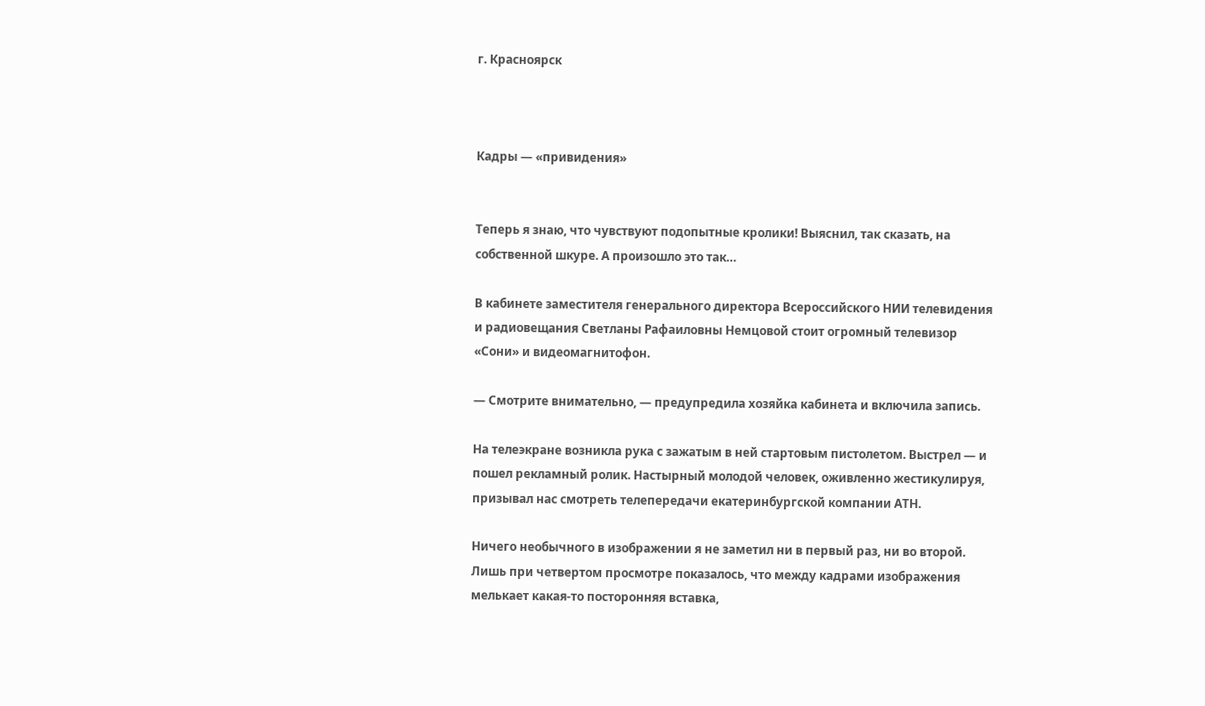г. Красноярск



Кадры — «привидения»


Теперь я знаю, что чувствуют подопытные кролики! Выяснил, так сказать, на собственной шкуре. А произошло это так…

В кабинете заместителя генерального директора Всероссийского НИИ телевидения и радиовещания Светланы Рафаиловны Немцовой стоит огромный телевизор «Сони» и видеомагнитофон.

— Смотрите внимательно, — предупредила хозяйка кабинета и включила запись.

На телеэкране возникла рука с зажатым в ней стартовым пистолетом. Выстрел — и пошел рекламный ролик. Настырный молодой человек, оживленно жестикулируя, призывал нас смотреть телепередачи екатеринбургской компании АТН.

Ничего необычного в изображении я не заметил ни в первый раз, ни во второй. Лишь при четвертом просмотре показалось, что между кадрами изображения мелькает какая-то посторонняя вставка,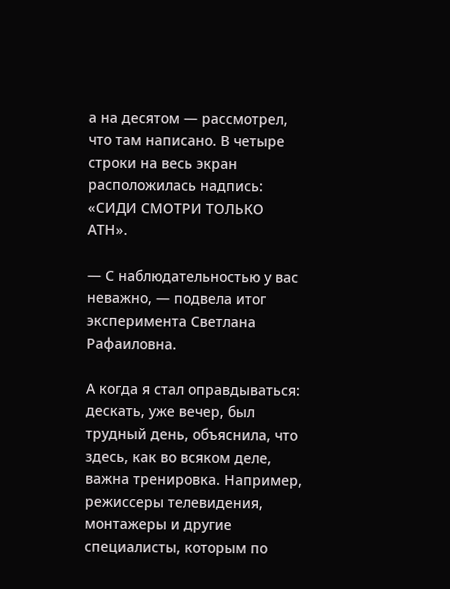а на десятом — рассмотрел, что там написано. В четыре строки на весь экран расположилась надпись: «СИДИ СМОТРИ ТОЛЬКО АТН».

— С наблюдательностью у вас неважно, — подвела итог эксперимента Светлана Рафаиловна.

А когда я стал оправдываться: дескать, уже вечер, был трудный день, объяснила, что здесь, как во всяком деле, важна тренировка. Например, режиссеры телевидения, монтажеры и другие специалисты, которым по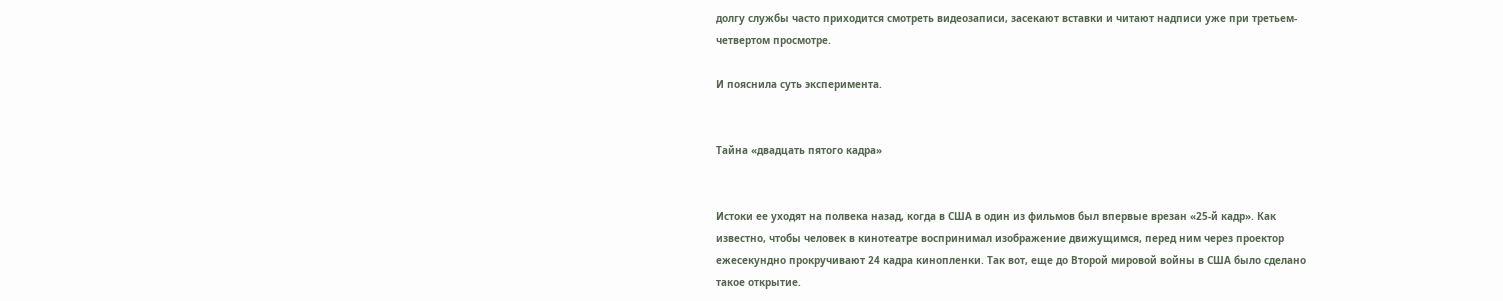долгу службы часто приходится смотреть видеозаписи, засекают вставки и читают надписи уже при третьем-четвертом просмотре.

И пояснила суть эксперимента.


Тайна «двадцать пятого кадра»


Истоки ее уходят на полвека назад, когда в США в один из фильмов был впервые врезан «25-й кадр». Как известно, чтобы человек в кинотеатре воспринимал изображение движущимся, перед ним через проектор ежесекундно прокручивают 24 кадра кинопленки. Так вот, еще до Второй мировой войны в США было сделано такое открытие.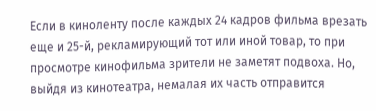Если в киноленту после каждых 24 кадров фильма врезать еще и 25-й, рекламирующий тот или иной товар, то при просмотре кинофильма зрители не заметят подвоха. Но, выйдя из кинотеатра, немалая их часть отправится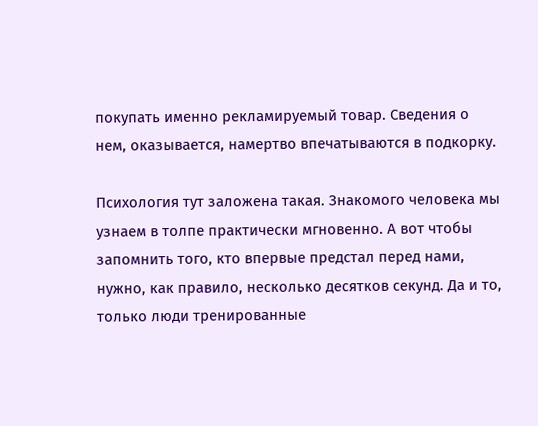покупать именно рекламируемый товар. Сведения о нем, оказывается, намертво впечатываются в подкорку.

Психология тут заложена такая. Знакомого человека мы узнаем в толпе практически мгновенно. А вот чтобы запомнить того, кто впервые предстал перед нами, нужно, как правило, несколько десятков секунд. Да и то, только люди тренированные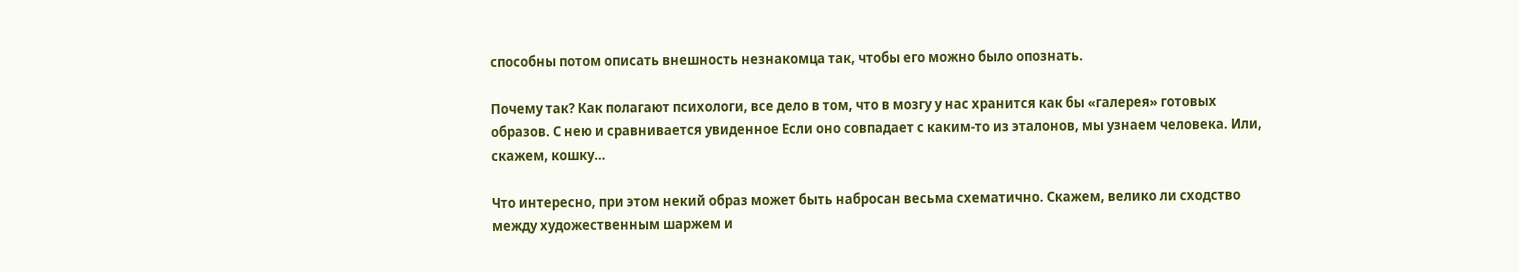способны потом описать внешность незнакомца так, чтобы его можно было опознать.

Почему так? Как полагают психологи, все дело в том, что в мозгу у нас хранится как бы «галерея» готовых образов. С нею и сравнивается увиденное Если оно совпадает с каким-то из эталонов, мы узнаем человека. Или, скажем, кошку…

Что интересно, при этом некий образ может быть набросан весьма схематично. Скажем, велико ли сходство между художественным шаржем и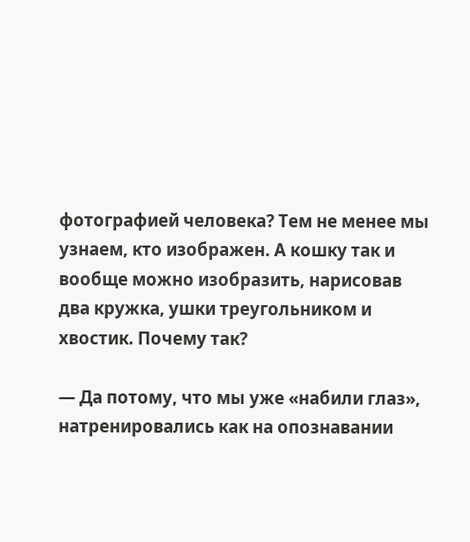фотографией человека? Тем не менее мы узнаем, кто изображен. А кошку так и вообще можно изобразить, нарисовав два кружка, ушки треугольником и хвостик. Почему так?

— Да потому, что мы уже «набили глаз», натренировались как на опознавании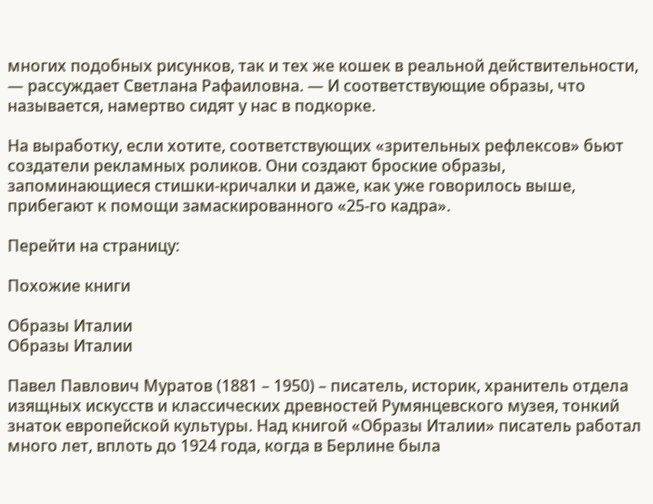многих подобных рисунков, так и тех же кошек в реальной действительности, — рассуждает Светлана Рафаиловна. — И соответствующие образы, что называется, намертво сидят у нас в подкорке.

На выработку, если хотите, соответствующих «зрительных рефлексов» бьют создатели рекламных роликов. Они создают броские образы, запоминающиеся стишки-кричалки и даже, как уже говорилось выше, прибегают к помощи замаскированного «25-го кадра».

Перейти на страницу:

Похожие книги

Образы Италии
Образы Италии

Павел Павлович Муратов (1881 – 1950) – писатель, историк, хранитель отдела изящных искусств и классических древностей Румянцевского музея, тонкий знаток европейской культуры. Над книгой «Образы Италии» писатель работал много лет, вплоть до 1924 года, когда в Берлине была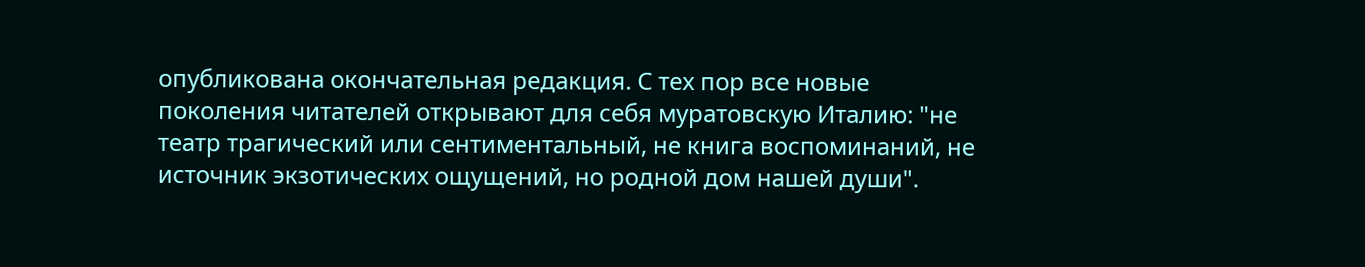опубликована окончательная редакция. С тех пор все новые поколения читателей открывают для себя муратовскую Италию: "не театр трагический или сентиментальный, не книга воспоминаний, не источник экзотических ощущений, но родной дом нашей души".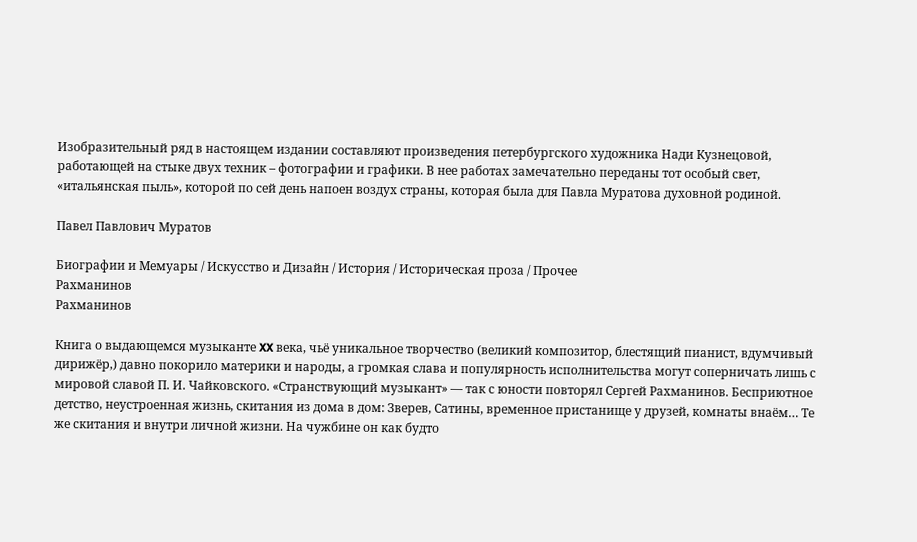Изобразительный ряд в настоящем издании составляют произведения петербургского художника Нади Кузнецовой, работающей на стыке двух техник – фотографии и графики. В нее работах замечательно переданы тот особый свет, «итальянская пыль», которой по сей день напоен воздух страны, которая была для Павла Муратова духовной родиной.

Павел Павлович Муратов

Биографии и Мемуары / Искусство и Дизайн / История / Историческая проза / Прочее
Рахманинов
Рахманинов

Книга о выдающемся музыканте XX века, чьё уникальное творчество (великий композитор, блестящий пианист, вдумчивый дирижёр,) давно покорило материки и народы, а громкая слава и популярность исполнительства могут соперничать лишь с мировой славой П. И. Чайковского. «Странствующий музыкант» — так с юности повторял Сергей Рахманинов. Бесприютное детство, неустроенная жизнь, скитания из дома в дом: Зверев, Сатины, временное пристанище у друзей, комнаты внаём… Те же скитания и внутри личной жизни. На чужбине он как будто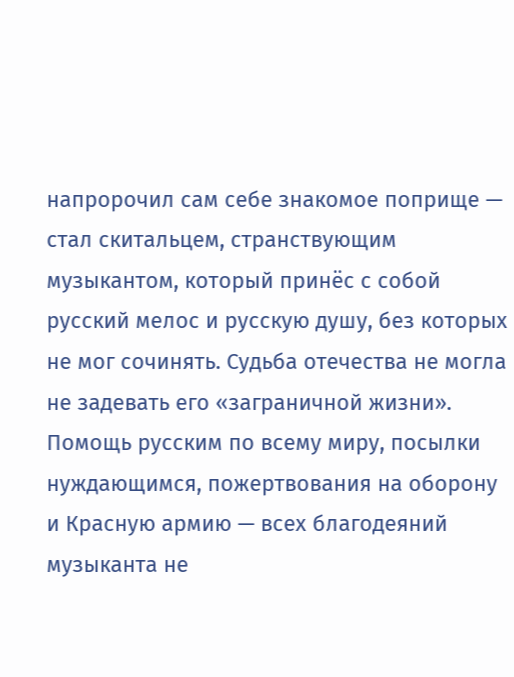напророчил сам себе знакомое поприще — стал скитальцем, странствующим музыкантом, который принёс с собой русский мелос и русскую душу, без которых не мог сочинять. Судьба отечества не могла не задевать его «заграничной жизни». Помощь русским по всему миру, посылки нуждающимся, пожертвования на оборону и Красную армию — всех благодеяний музыканта не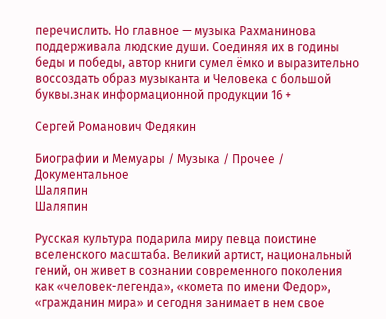перечислить. Но главное — музыка Рахманинова поддерживала людские души. Соединяя их в годины беды и победы, автор книги сумел ёмко и выразительно воссоздать образ музыканта и Человека с большой буквы.знак информационной продукции 16 +

Сергей Романович Федякин

Биографии и Мемуары / Музыка / Прочее / Документальное
Шаляпин
Шаляпин

Русская культура подарила миру певца поистине вселенского масштаба. Великий артист, национальный гений, он живет в сознании современного поколения как «человек-легенда», «комета по имени Федор», «гражданин мира» и сегодня занимает в нем свое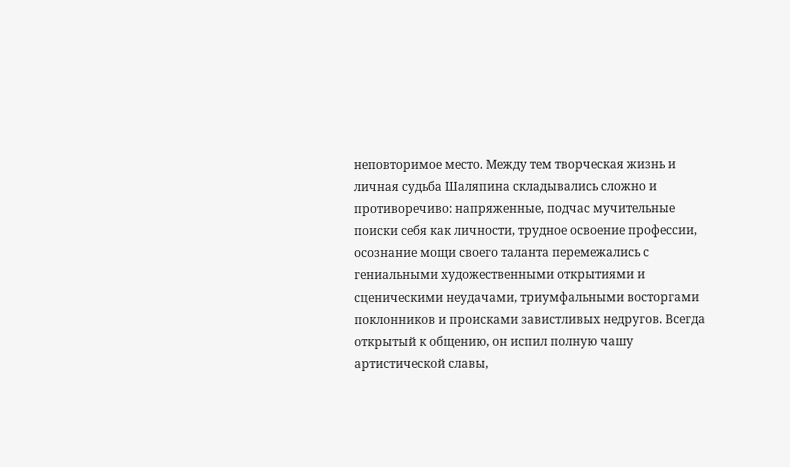неповторимое место. Между тем творческая жизнь и личная судьба Шаляпина складывались сложно и противоречиво: напряженные, подчас мучительные поиски себя как личности, трудное освоение профессии, осознание мощи своего таланта перемежались с гениальными художественными открытиями и сценическими неудачами, триумфальными восторгами поклонников и происками завистливых недругов. Всегда открытый к общению, он испил полную чашу артистической славы,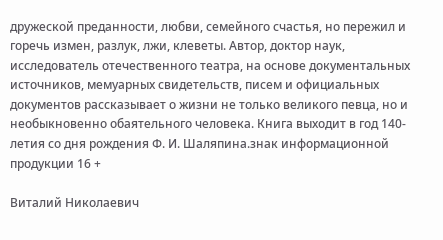дружеской преданности, любви, семейного счастья, но пережил и горечь измен, разлук, лжи, клеветы. Автор, доктор наук, исследователь отечественного театра, на основе документальных источников, мемуарных свидетельств, писем и официальных документов рассказывает о жизни не только великого певца, но и необыкновенно обаятельного человека. Книга выходит в год 140-летия со дня рождения Ф. И. Шаляпина.знак информационной продукции 16 +

Виталий Николаевич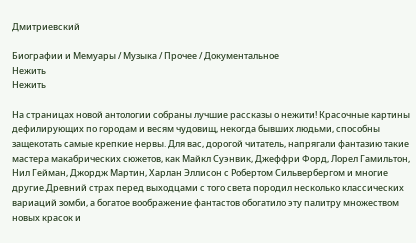Дмитриевский

Биографии и Мемуары / Музыка / Прочее / Документальное
Нежить
Нежить

На страницах новой антологии собраны лучшие рассказы о нежити! Красочные картины дефилирующих по городам и весям чудовищ, некогда бывших людьми, способны защекотать самые крепкие нервы. Для вас, дорогой читатель, напрягали фантазию такие мастера макабрических сюжетов, как Майкл Суэнвик, Джеффри Форд, Лорел Гамильтон, Нил Гейман, Джордж Мартин, Харлан Эллисон с Робертом Сильвербергом и многие другие.Древний страх перед выходцами с того света породил несколько классических вариаций зомби, а богатое воображение фантастов обогатило эту палитру множеством новых красок и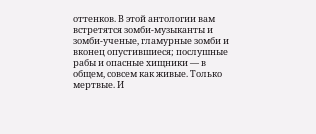оттенков. В этой антологии вам встретятся зомби-музыканты и зомби-ученые, гламурные зомби и вконец опустившиеся; послушные рабы и опасные хищники — в общем, совсем как живые. Только мертвые. И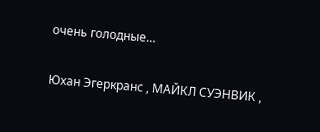очень голодные…

Юхан Эгеркранс , МАЙКЛ СУЭНВИК ,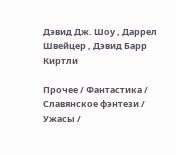Дэвид Дж. Шоу , Даррел Швейцер , Дэвид Барр Киртли

Прочее / Фантастика / Славянское фэнтези / Ужасы /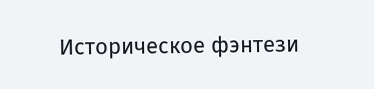Историческое фэнтези